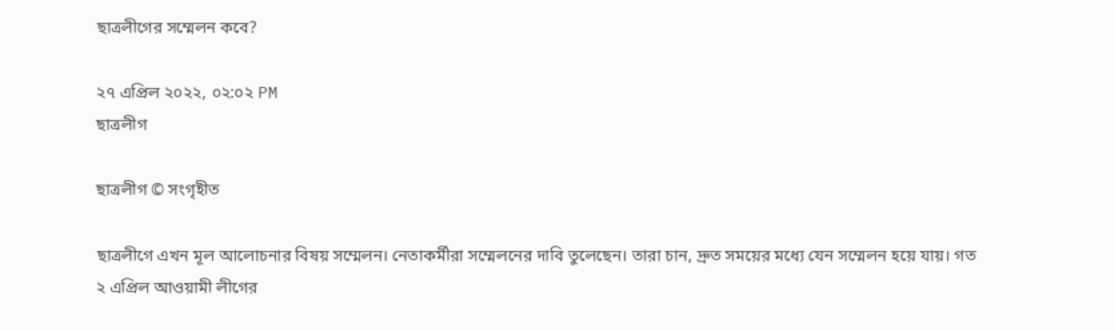ছাত্রলীগের সম্মেলন কবে?

২৭ এপ্রিল ২০২২, ০২:০২ PM
ছাত্রলীগ

ছাত্রলীগ © সংগৃহীত

ছাত্রলীগে এখন মূল আলোচনার বিষয় সম্মেলন। নেতাকর্মীরা সম্মেলনের দাবি তুলেছেন। তারা চান, দ্রুত সময়ের মধ্যে যেন সম্মেলন হয়ে যায়। গত ২ এপ্রিল আওয়ামী লীগের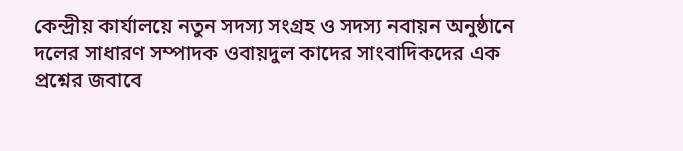কেন্দ্রীয় কার্যালয়ে নতুন সদস্য সংগ্রহ ও সদস্য নবায়ন অনুষ্ঠানে দলের সাধারণ সম্পাদক ওবায়দুল কাদের সাংবাদিকদের এক প্রশ্নের জবাবে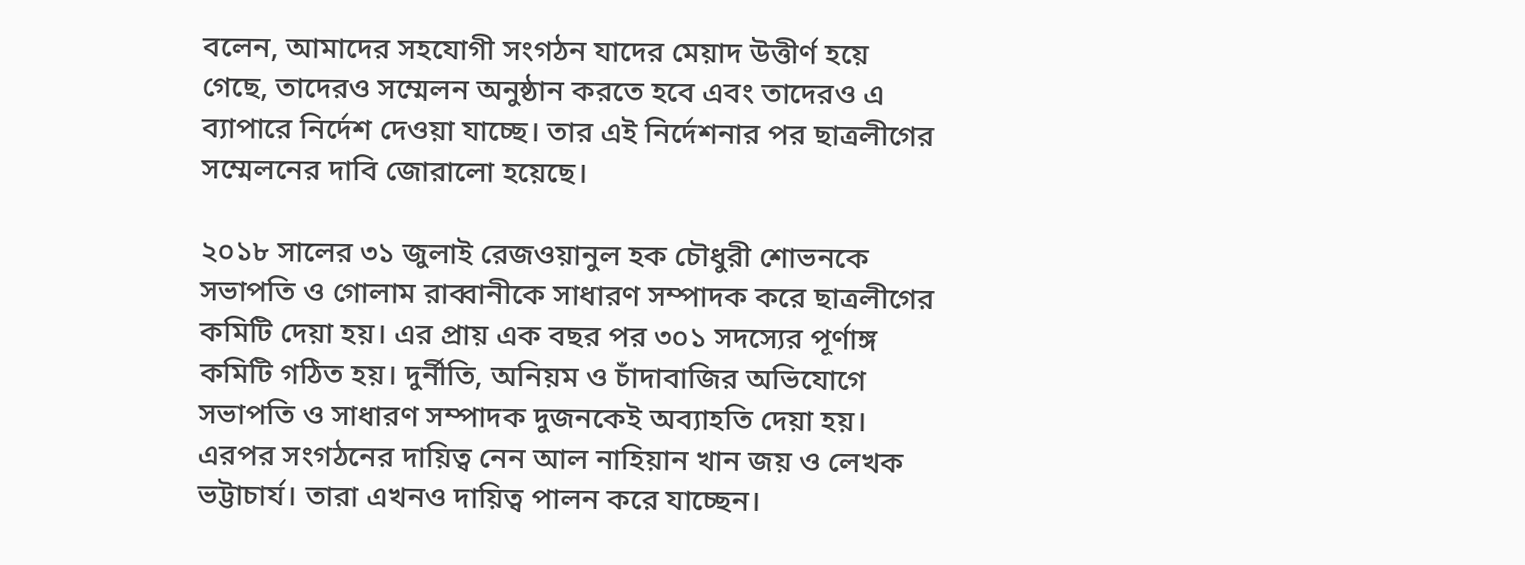বলেন, আমাদের সহযোগী সংগঠন যাদের মেয়াদ উত্তীর্ণ হয়ে গেছে, তাদেরও সম্মেলন অনুষ্ঠান করতে হবে এবং তাদেরও এ ব্যাপারে নির্দেশ দেওয়া যাচ্ছে। তার এই নির্দেশনার পর ছাত্রলীগের সম্মেলনের দাবি জোরালো হয়েছে।

২০১৮ সালের ৩১ জুলাই রেজওয়ানুল হক চৌধুরী শোভনকে সভাপতি ও গোলাম রাব্বানীকে সাধারণ সম্পাদক করে ছাত্রলীগের কমিটি দেয়া হয়। এর প্রায় এক বছর পর ৩০১ সদস্যের পূর্ণাঙ্গ কমিটি গঠিত হয়। দুর্নীতি, অনিয়ম ও চাঁদাবাজির অভিযোগে সভাপতি ও সাধারণ সম্পাদক দুজনকেই অব্যাহতি দেয়া হয়। এরপর সংগঠনের দায়িত্ব নেন আল নাহিয়ান খান জয় ও লেখক ভট্টাচার্য। তারা এখনও দায়িত্ব পালন করে যাচ্ছেন।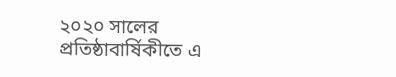২০২০ সালের প্রতিষ্ঠাবার্ষিকীতে এ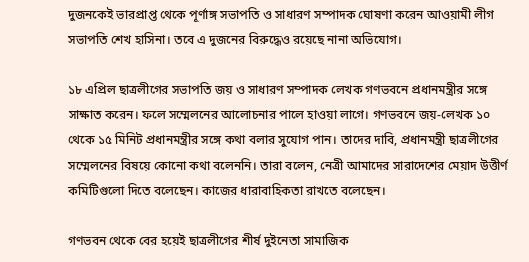দুজনকেই ভারপ্রাপ্ত থেকে পূর্ণাঙ্গ সভাপতি ও সাধারণ সম্পাদক ঘোষণা করেন আওয়ামী লীগ সভাপতি শেখ হাসিনা। তবে এ দুজনের বিরুদ্ধেও রয়েছে নানা অভিযোগ।

১৮ এপ্রিল ছাত্রলীগের সভাপতি জয় ও সাধারণ সম্পাদক লেখক গণভবনে প্রধানমন্ত্রীর সঙ্গে সাক্ষাত করেন। ফলে সম্মেলনের আলোচনার পালে হাওয়া লাগে। গণভবনে জয়-লেখক ১০ থেকে ১৫ মিনিট প্রধানমন্ত্রীর সঙ্গে কথা বলার সুযোগ পান। তাদের দাবি, প্রধানমন্ত্রী ছাত্রলীগের সম্মেলনের বিষয়ে কোনো কথা বলেননি। তারা বলেন, নেত্রী আমাদের সারাদেশের মেয়াদ উত্তীর্ণ কমিটিগুলো দিতে বলেছেন। কাজের ধারাবাহিকতা রাখতে বলেছেন।

গণভবন থেকে বের হয়েই ছাত্রলীগের শীর্ষ দুইনেতা সামাজিক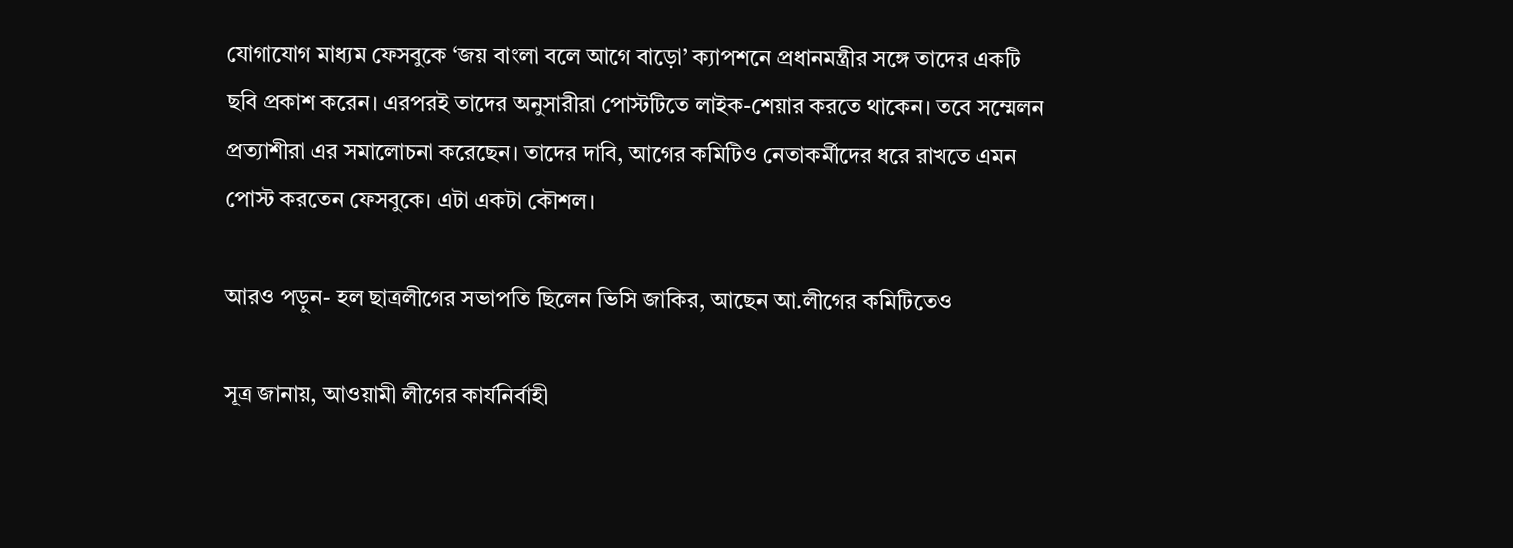যোগাযোগ মাধ্যম ফেসবুকে ‘জয় বাংলা বলে আগে বাড়ো’ ক্যাপশনে প্রধানমন্ত্রীর সঙ্গে তাদের একটি ছবি প্রকাশ করেন। এরপরই তাদের অনুসারীরা পোস্টটিতে লাইক-শেয়ার করতে থাকেন। তবে সম্মেলন প্রত্যাশীরা এর সমালোচনা করেছেন। তাদের দাবি, আগের কমিটিও নেতাকর্মীদের ধরে রাখতে এমন পোস্ট করতেন ফেসবুকে। এটা একটা কৌশল।

আরও পড়ুন- হল ছাত্রলীগের সভাপতি ছিলেন ভিসি জাকির, আছেন আ.লীগের কমিটিতেও

সূত্র জানায়, আওয়ামী লীগের কার্যনির্বাহী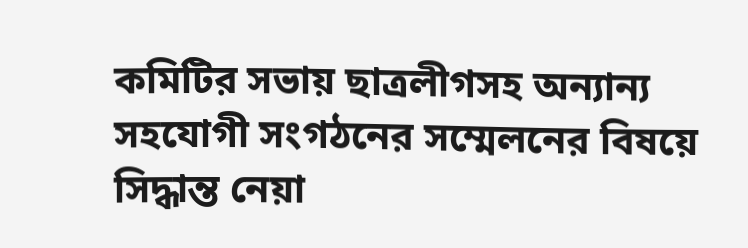কমিটির সভায় ছাত্রলীগসহ অন্যান্য সহযোগী সংগঠনের সম্মেলনের বিষয়ে সিদ্ধান্ত নেয়া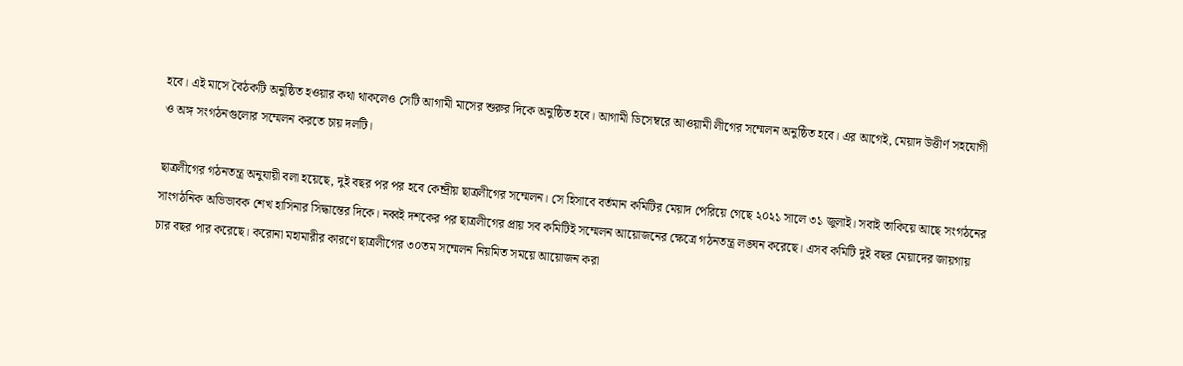হবে। এই মাসে বৈঠকটি অনুষ্ঠিত হওয়ার কথা থাকলেও সেটি আগামী মাসের শুরুর দিকে অনুষ্ঠিত হবে। আগামী ডিসেম্বরে আওয়ামী লীগের সম্মেলন অনুষ্ঠিত হবে। এর আগেই, মেয়াদ উত্তীর্ণ সহযোগী ও অঙ্গ সংগঠনগুলোর সম্মেলন করতে চায় দলটি।

ছাত্রলীগের গঠনতন্ত্র অনুযায়ী বলা হয়েছে, দুই বছর পর পর হবে কেন্দ্রীয় ছাত্রলীগের সম্মেলন। সে হিসাবে বর্তমান কমিটির মেয়াদ পেরিয়ে গেছে ২০২১ সালে ৩১ জুলাই। সবাই তাকিয়ে আছে সংগঠনের সাংগঠনিক অভিভাবক শেখ হাসিনার সিদ্ধান্তের দিকে। নব্বই দশকের পর ছাত্রলীগের প্রায় সব কমিটিই সম্মেলন আয়োজনের ক্ষেত্রে গঠনতন্ত্র লঙ্ঘন করেছে। এসব কমিটি দুই বছর মেয়াদের জায়গায় চার বছর পার করেছে। করোনা মহামারীর কারণে ছাত্রলীগের ৩০তম সম্মেলন নিয়মিত সময়ে আয়োজন করা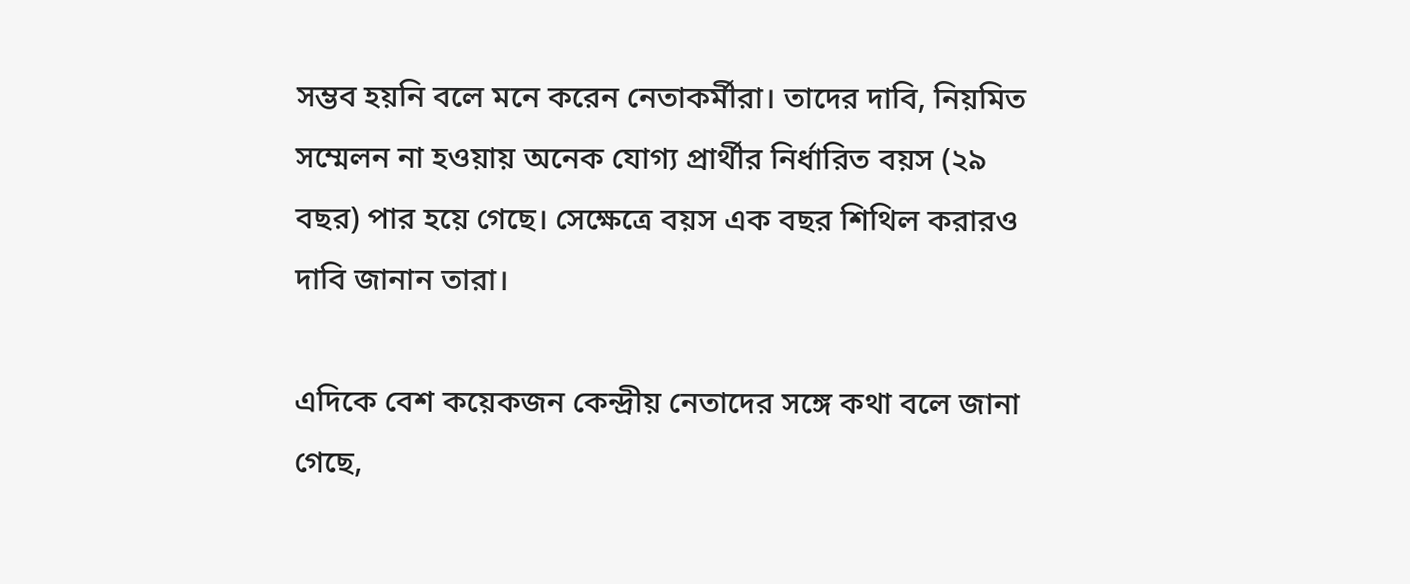সম্ভব হয়নি বলে মনে করেন নেতাকর্মীরা। তাদের দাবি, নিয়মিত সম্মেলন না হওয়ায় অনেক যোগ্য প্রার্থীর নির্ধারিত বয়স (২৯ বছর) পার হয়ে গেছে। সেক্ষেত্রে বয়স এক বছর শিথিল করারও দাবি জানান তারা।

এদিকে বেশ কয়েকজন কেন্দ্রীয় নেতাদের সঙ্গে কথা বলে জানা গেছে,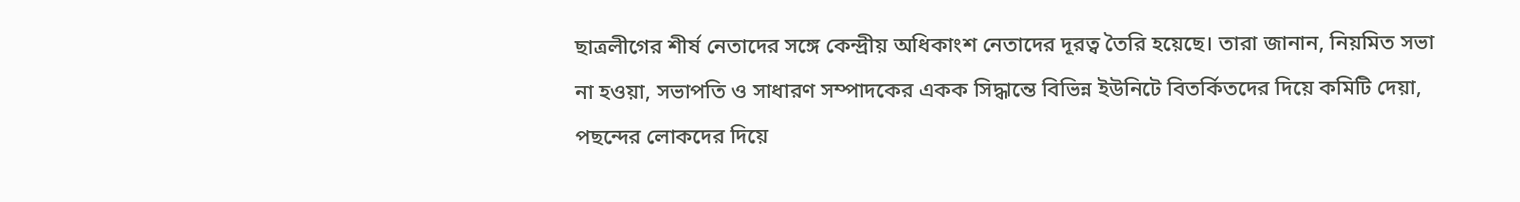ছাত্রলীগের শীর্ষ নেতাদের সঙ্গে কেন্দ্রীয় অধিকাংশ নেতাদের দূরত্ব তৈরি হয়েছে। তারা জানান, নিয়মিত সভা না হওয়া, সভাপতি ও সাধারণ সম্পাদকের একক সিদ্ধান্তে বিভিন্ন ইউনিটে বিতর্কিতদের দিয়ে কমিটি দেয়া, পছন্দের লোকদের দিয়ে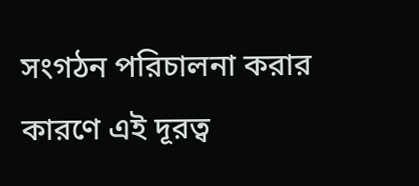সংগঠন পরিচালনা করার কারণে এই দূরত্ব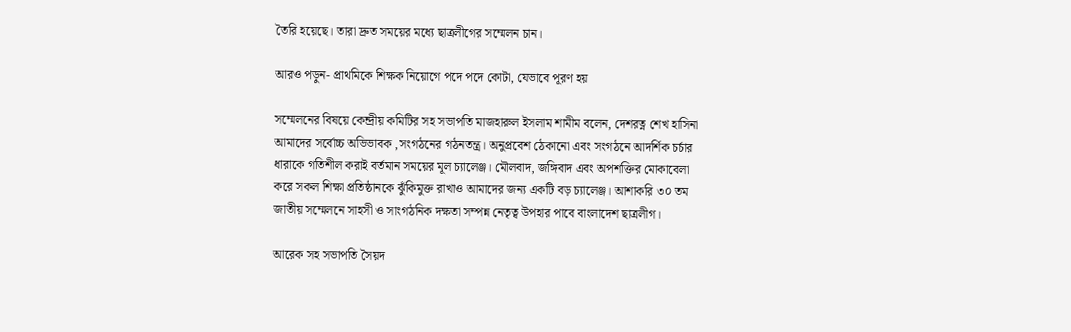তৈরি হয়েছে। তারা দ্রুত সময়ের মধ্যে ছাত্রলীগের সম্মেলন চান।

আরও পড়ুন- প্রাথমিকে শিক্ষক নিয়োগে পদে পদে কোটা, যেভাবে পূরণ হয়

সম্মেলনের বিষয়ে কেন্দ্রীয় কমিটির সহ সভাপতি মাজহারুল ইসলাম শামীম বলেন, দেশরত্ন শেখ হাসিনা আমাদের সর্বোচ্চ অভিভাবক ,সংগঠনের গঠনতন্ত্র। অনুপ্রবেশ ঠেকানো এবং সংগঠনে আদর্শিক চর্চার ধারাকে গতিশীল করাই বর্তমান সময়ের মূল চ্যালেঞ্জ। মৌলবাদ, জঙ্গিবাদ এবং অপশক্তির মোকাবেলা করে সকল শিক্ষা প্রতিষ্ঠানকে ঝুঁকিমুক্ত রাখাও আমাদের জন্য একটি বড় চ্যালেঞ্জ। আশাকরি ৩০ তম জাতীয় সম্মেলনে সাহসী ও সাংগঠনিক দক্ষতা সম্পন্ন নেতৃত্ব উপহার পাবে বাংলাদেশ ছাত্রলীগ।

আরেক সহ সভাপতি সৈয়দ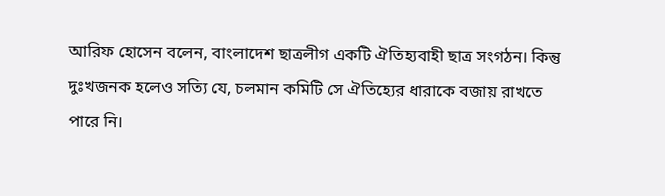আরিফ হোসেন বলেন, বাংলাদেশ ছাত্রলীগ একটি ঐতিহ্যবাহী ছাত্র সংগঠন। কিন্তু দুঃখজনক হলেও সত্যি যে, চলমান কমিটি সে ঐতিহ্যের ধারাকে বজায় রাখতে পারে নি।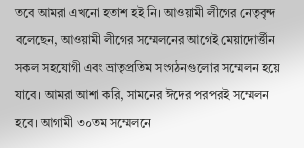তবে আমরা এখনো হতাশ হই নি। আওয়ামী লীগের নেতৃবৃন্দ বলেছেন, আওয়ামী লীগের সম্মেলনের আগেই মেয়াদোর্ত্তীন সকল সহযোগী এবং ভ্রাতৃপ্রতিম সংগঠনগুলোর সম্মেলন হয়ে যাবে। আমরা আশা করি, সামনের ঈদের পরপরই সম্মেলন হবে। আগামী ৩০তম সম্মেলনে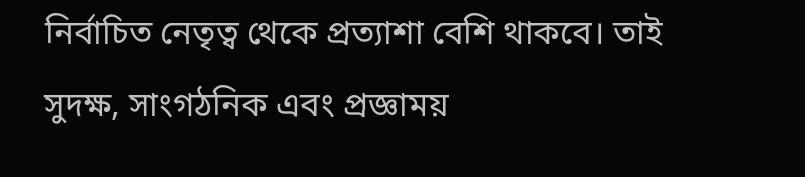নির্বাচিত নেতৃত্ব থেকে প্রত্যাশা বেশি থাকবে। তাই সুদক্ষ, সাংগঠনিক এবং প্রজ্ঞাময়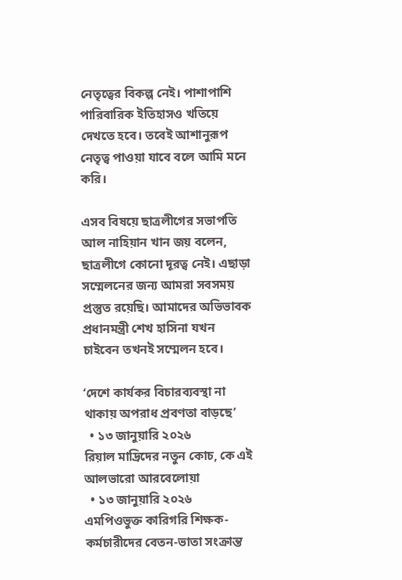নেতৃত্বের বিকল্প নেই। পাশাপাশি পারিবারিক ইতিহাসও খতিয়ে দেখতে হবে। তবেই আশানুরূপ নেতৃত্ব পাওয়া যাবে বলে আমি মনে করি।

এসব বিষয়ে ছাত্রলীগের সভাপতি আল নাহিয়ান খান জয় বলেন, ছাত্রলীগে কোনো দূরত্ব নেই। এছাড়া সম্মেলনের জন্য আমরা সবসময় প্রস্তুত রয়েছি। আমাদের অভিভাবক প্রধানমন্ত্রী শেখ হাসিনা যখন চাইবেন তখনই সম্মেলন হবে।

‘দেশে কার্যকর বিচারব্যবস্থা না থাকায় অপরাধ প্রবণতা বাড়ছে’
  • ১৩ জানুয়ারি ২০২৬
রিয়াল মাদ্রিদের নতুন কোচ, কে এই আলভারো আরবেলোয়া
  • ১৩ জানুয়ারি ২০২৬
এমপিওভুক্ত কারিগরি শিক্ষক-কর্মচারীদের বেতন-ভাতা সংক্রান্ত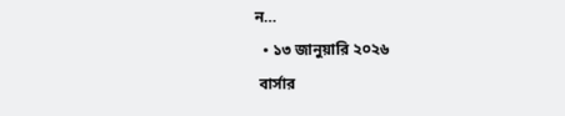ন…
  • ১৩ জানুয়ারি ২০২৬
 বার্সার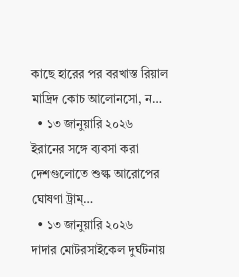কাছে হারের পর বরখাস্ত রিয়াল মাদ্রিদ কোচ আলোনসো, ন…
  • ১৩ জানুয়ারি ২০২৬
ইরানের সঙ্গে ব্যবসা করা দেশগুলোতে শুল্ক আরোপের ঘোষণা ট্রাম্…
  • ১৩ জানুয়ারি ২০২৬
দাদার মোটরসাইকেল দুর্ঘটনায়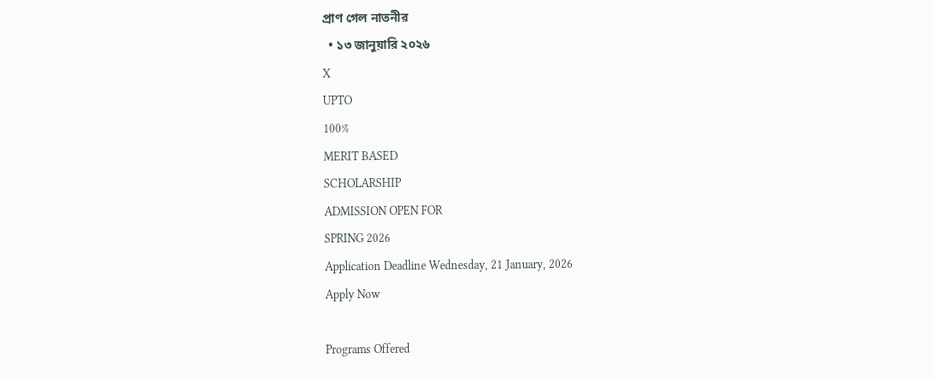প্রাণ গেল নাতনীর
  • ১৩ জানুয়ারি ২০২৬
X
UPTO
100%
MERIT BASED
SCHOLARSHIP
ADMISSION OPEN FOR
SPRING 2026
Application Deadline Wednesday, 21 January, 2026
Apply Now

Programs Offered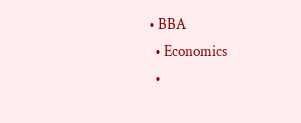• BBA
  • Economics
  •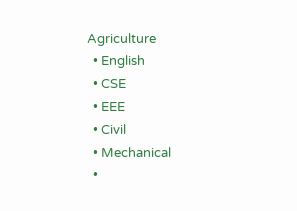Agriculture
  • English
  • CSE
  • EEE
  • Civil
  • Mechanical
  •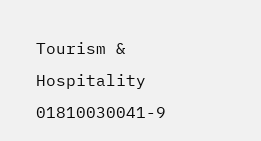Tourism & Hospitality
01810030041-9